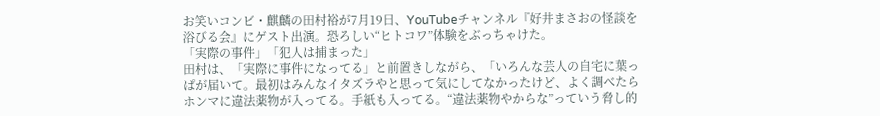お笑いコンビ・麒麟の田村裕が7月19日、YouTubeチャンネル『好井まさおの怪談を浴びる会』にゲスト出演。恐ろしい“ヒトコワ”体験をぶっちゃけた。
「実際の事件」「犯人は捕まった」
田村は、「実際に事件になってる」と前置きしながら、「いろんな芸人の自宅に葉っぱが届いて。最初はみんなイタズラやと思って気にしてなかったけど、よく調べたらホンマに違法薬物が入ってる。手紙も入ってる。“違法薬物やからな”っていう脅し的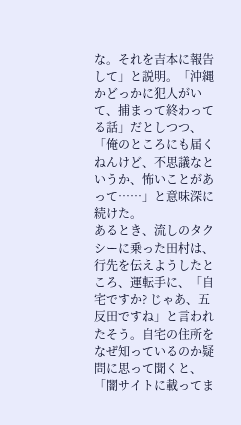な。それを吉本に報告して」と説明。「沖縄かどっかに犯人がいて、捕まって終わってる話」だとしつつ、「俺のところにも届くねんけど、不思議なというか、怖いことがあって……」と意味深に続けた。
あるとき、流しのタクシーに乗った田村は、行先を伝えようしたところ、運転手に、「自宅ですか? じゃあ、五反田ですね」と言われたそう。自宅の住所をなぜ知っているのか疑問に思って聞くと、「闇サイトに載ってま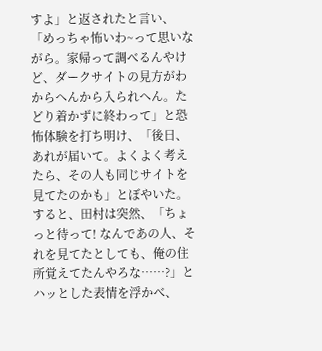すよ」と返されたと言い、「めっちゃ怖いわ~って思いながら。家帰って調べるんやけど、ダークサイトの見方がわからへんから入られへん。たどり着かずに終わって」と恐怖体験を打ち明け、「後日、あれが届いて。よくよく考えたら、その人も同じサイトを見てたのかも」とぼやいた。
すると、田村は突然、「ちょっと待って! なんであの人、それを見てたとしても、俺の住所覚えてたんやろな……?」とハッとした表情を浮かべ、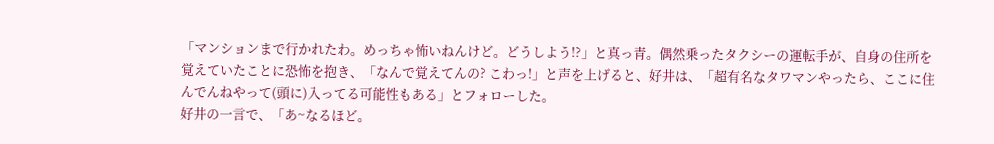「マンションまで行かれたわ。めっちゃ怖いねんけど。どうしよう!?」と真っ青。偶然乗ったタクシーの運転手が、自身の住所を覚えていたことに恐怖を抱き、「なんで覚えてんの? こわっ!」と声を上げると、好井は、「超有名なタワマンやったら、ここに住んでんねやって(頭に)入ってる可能性もある」とフォローした。
好井の一言で、「あ~なるほど。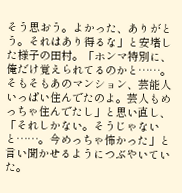そう思おう。よかった、ありがとう。それはあり得るな」と安堵した様子の田村。「ホンマ特別に、俺だけ覚えられてるのかと……。そもそもあのマンション、芸能人いっぱい住んでたのよ。芸人もめっちゃ住んでたし」と思い直し、「それしかない。そうじゃないと……。今めっちゃ怖かった」と言い聞かせるようにつぶやいていた。